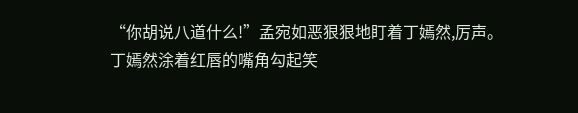“你胡说八道什么!”孟宛如恶狠狠地盯着丁嫣然,厉声。
丁嫣然涂着红唇的嘴角勾起笑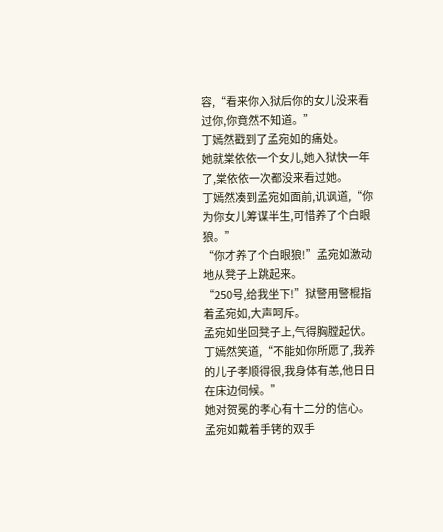容,“看来你入狱后你的女儿没来看过你,你竟然不知道。”
丁嫣然戳到了孟宛如的痛处。
她就棠依依一个女儿,她入狱快一年了,棠依依一次都没来看过她。
丁嫣然凑到孟宛如面前,讥讽道,“你为你女儿筹谋半生,可惜养了个白眼狼。”
“你才养了个白眼狼!”孟宛如激动地从凳子上跳起来。
“250号,给我坐下!”狱警用警棍指着孟宛如,大声呵斥。
孟宛如坐回凳子上,气得胸膛起伏。
丁嫣然笑道,“不能如你所愿了,我养的儿子孝顺得很,我身体有恙,他日日在床边伺候。”
她对贺冕的孝心有十二分的信心。
孟宛如戴着手铐的双手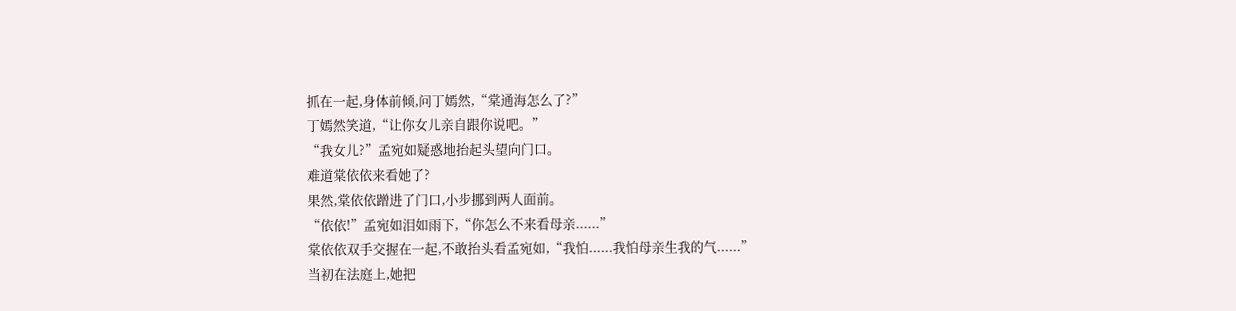抓在一起,身体前倾,问丁嫣然,“棠通海怎么了?”
丁嫣然笑道,“让你女儿亲自跟你说吧。”
“我女儿?”孟宛如疑惑地抬起头望向门口。
难道棠依依来看她了?
果然,棠依依蹭进了门口,小步挪到两人面前。
“依依!”孟宛如泪如雨下,“你怎么不来看母亲......”
棠依依双手交握在一起,不敢抬头看孟宛如,“我怕......我怕母亲生我的气......”
当初在法庭上,她把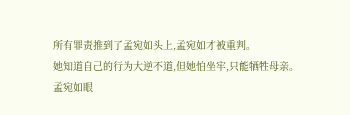所有罪责推到了孟宛如头上,孟宛如才被重判。
她知道自己的行为大逆不道,但她怕坐牢,只能牺牲母亲。
孟宛如眼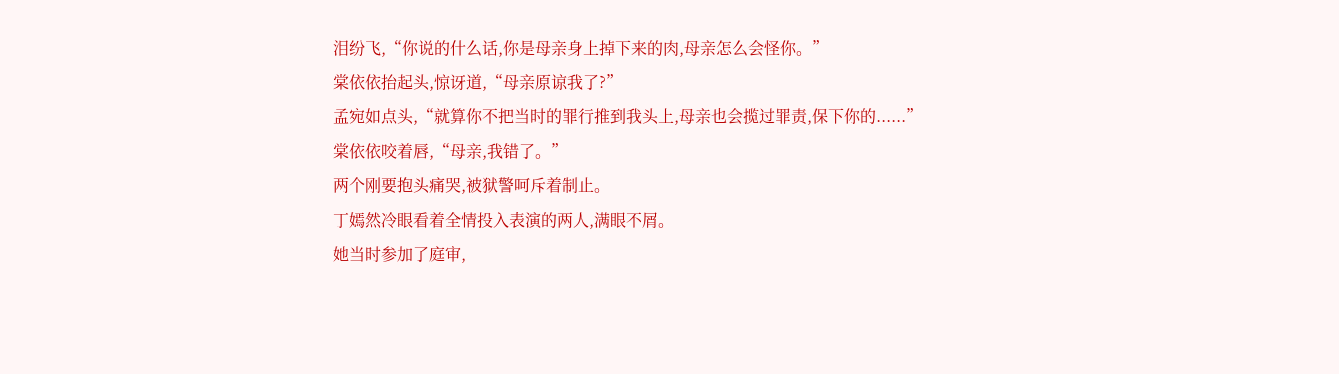泪纷飞,“你说的什么话,你是母亲身上掉下来的肉,母亲怎么会怪你。”
棠依依抬起头,惊讶道,“母亲原谅我了?”
孟宛如点头,“就算你不把当时的罪行推到我头上,母亲也会揽过罪责,保下你的......”
棠依依咬着唇,“母亲,我错了。”
两个刚要抱头痛哭,被狱警呵斥着制止。
丁嫣然冷眼看着全情投入表演的两人,满眼不屑。
她当时参加了庭审,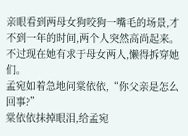亲眼看到两母女狗咬狗一嘴毛的场景,才不到一年的时间,两个人突然高尚起来。
不过现在她有求于母女两人,懒得拆穿她们。
孟宛如着急地问棠依依,“你父亲是怎么回事?”
棠依依抹掉眼泪,给孟宛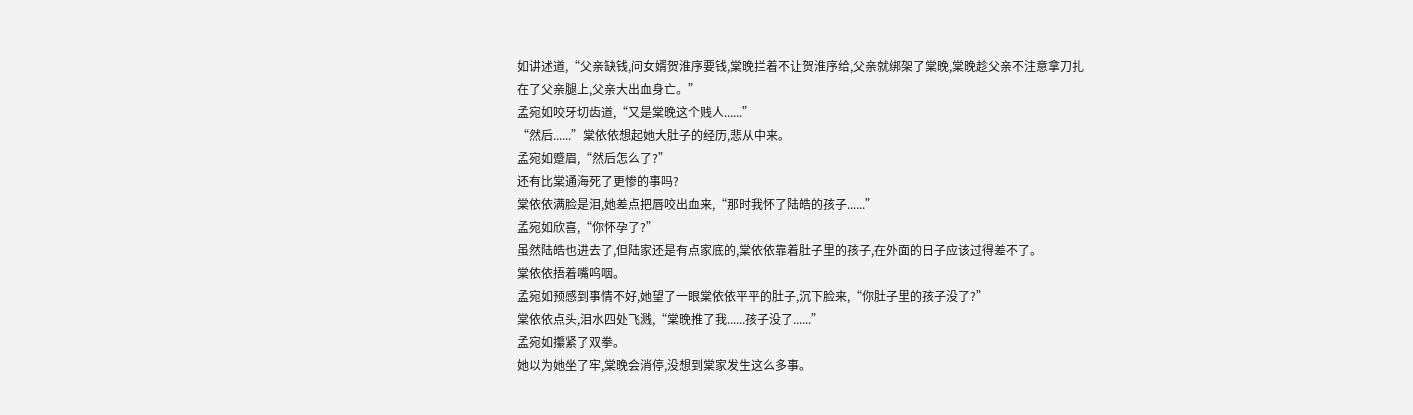如讲述道,“父亲缺钱,问女婿贺淮序要钱,棠晚拦着不让贺淮序给,父亲就绑架了棠晚,棠晚趁父亲不注意拿刀扎在了父亲腿上,父亲大出血身亡。”
孟宛如咬牙切齿道,“又是棠晚这个贱人......”
“然后......”棠依依想起她大肚子的经历,悲从中来。
孟宛如蹙眉,“然后怎么了?”
还有比棠通海死了更惨的事吗?
棠依依满脸是泪,她差点把唇咬出血来,“那时我怀了陆皓的孩子......”
孟宛如欣喜,“你怀孕了?”
虽然陆皓也进去了,但陆家还是有点家底的,棠依依靠着肚子里的孩子,在外面的日子应该过得差不了。
棠依依捂着嘴呜咽。
孟宛如预感到事情不好,她望了一眼棠依依平平的肚子,沉下脸来,“你肚子里的孩子没了?”
棠依依点头,泪水四处飞溅,“棠晚推了我......孩子没了......”
孟宛如攥紧了双拳。
她以为她坐了牢,棠晚会消停,没想到棠家发生这么多事。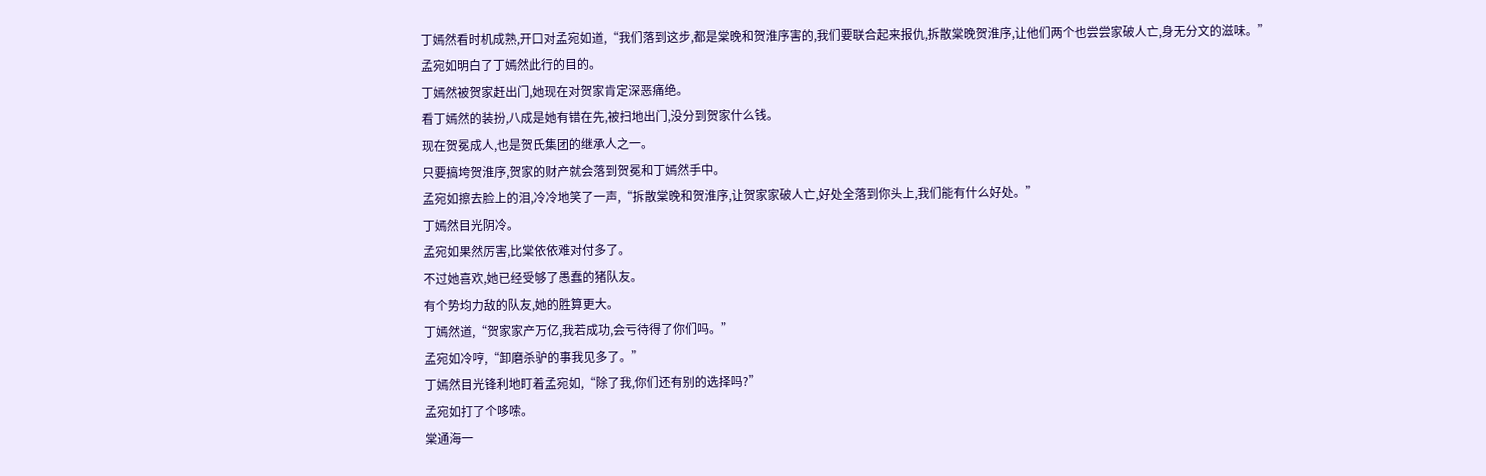丁嫣然看时机成熟,开口对孟宛如道,“我们落到这步,都是棠晚和贺淮序害的,我们要联合起来报仇,拆散棠晚贺淮序,让他们两个也尝尝家破人亡,身无分文的滋味。”
孟宛如明白了丁嫣然此行的目的。
丁嫣然被贺家赶出门,她现在对贺家肯定深恶痛绝。
看丁嫣然的装扮,八成是她有错在先,被扫地出门,没分到贺家什么钱。
现在贺冕成人,也是贺氏集团的继承人之一。
只要搞垮贺淮序,贺家的财产就会落到贺冕和丁嫣然手中。
孟宛如擦去脸上的泪,冷冷地笑了一声,“拆散棠晚和贺淮序,让贺家家破人亡,好处全落到你头上,我们能有什么好处。”
丁嫣然目光阴冷。
孟宛如果然厉害,比棠依依难对付多了。
不过她喜欢,她已经受够了愚蠢的猪队友。
有个势均力敌的队友,她的胜算更大。
丁嫣然道,“贺家家产万亿,我若成功,会亏待得了你们吗。”
孟宛如冷哼,“卸磨杀驴的事我见多了。”
丁嫣然目光锋利地盯着孟宛如,“除了我,你们还有别的选择吗?”
孟宛如打了个哆嗦。
棠通海一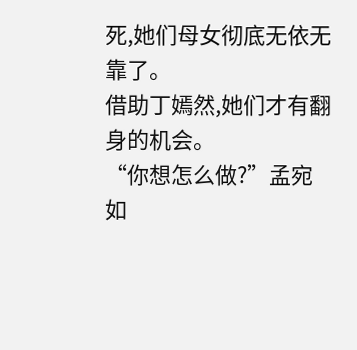死,她们母女彻底无依无靠了。
借助丁嫣然,她们才有翻身的机会。
“你想怎么做?”孟宛如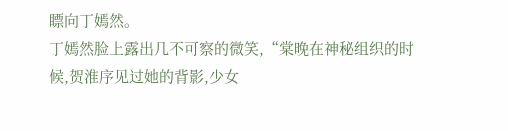瞟向丁嫣然。
丁嫣然脸上露出几不可察的微笑,“棠晚在神秘组织的时候,贺淮序见过她的背影,少女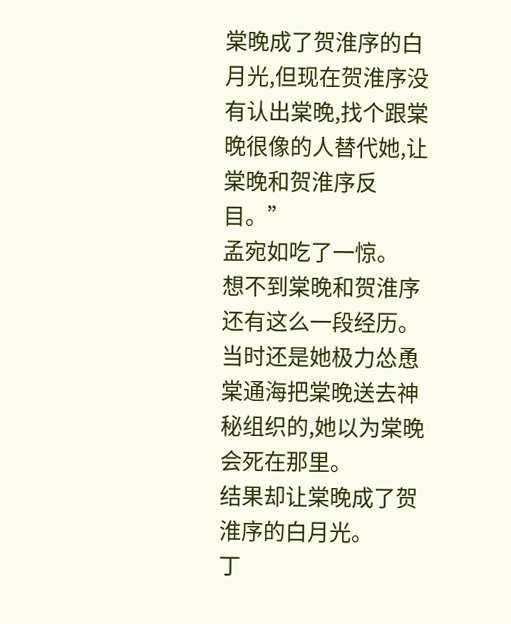棠晚成了贺淮序的白月光,但现在贺淮序没有认出棠晚,找个跟棠晚很像的人替代她,让棠晚和贺淮序反目。”
孟宛如吃了一惊。
想不到棠晚和贺淮序还有这么一段经历。
当时还是她极力怂恿棠通海把棠晚送去神秘组织的,她以为棠晚会死在那里。
结果却让棠晚成了贺淮序的白月光。
丁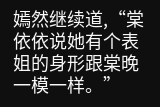嫣然继续道,“棠依依说她有个表姐的身形跟棠晚一模一样。”